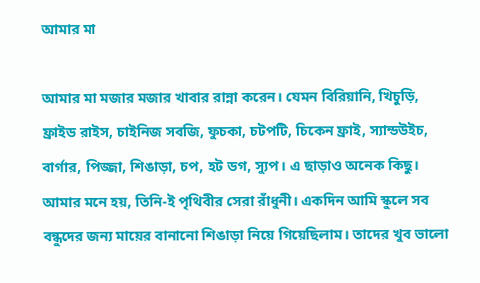আমার মা

আমার মা মজার মজার খাবার রান্না করেন। যেমন বিরিয়ানি, খিচুড়ি, ফ্রাইড রাইস, চাইনিজ সবজি, ফুচকা, চটপটি, চিকেন ফ্রাই, স্যান্ডউইচ, বার্গার, পিজ্জা, শিঙাড়া, চপ, হট ডগ, স্যুপ। এ ছাড়াও অনেক কিছু। আমার মনে হয়, তিনি-ই পৃথিবীর সেরা রাঁধুনী। একদিন আমি স্কুলে সব বন্ধুদের জন্য মায়ের বানানো শিঙাড়া নিয়ে গিয়েছিলাম। তাদের খুব ভালো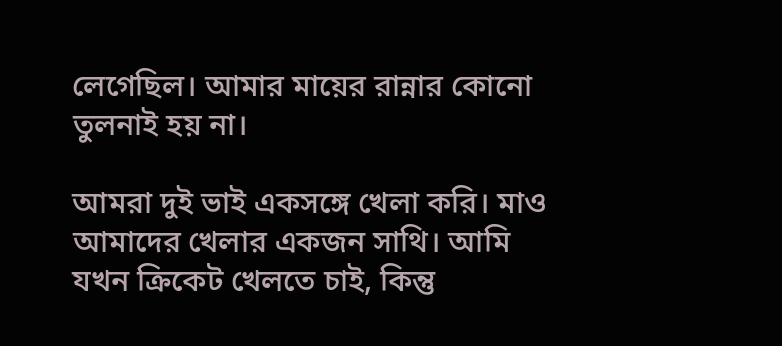লেগেছিল। আমার মায়ের রান্নার কোনো তুলনাই হয় না।

আমরা দুই ভাই একসঙ্গে খেলা করি। মাও আমাদের খেলার একজন সাথি। আমি যখন ক্রিকেট খেলতে চাই, কিন্তু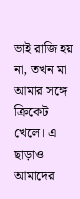ভাই রাজি হয় না, তখন মা আমার সঙ্গে ক্রিকেট খেলে। এ ছাড়াও আমাদের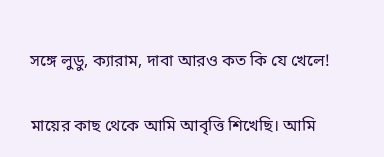সঙ্গে লুডু, ক্যারাম, দাবা আরও কত কি যে খেলে!

মায়ের কাছ থেকে আমি আবৃত্তি শিখেছি। আমি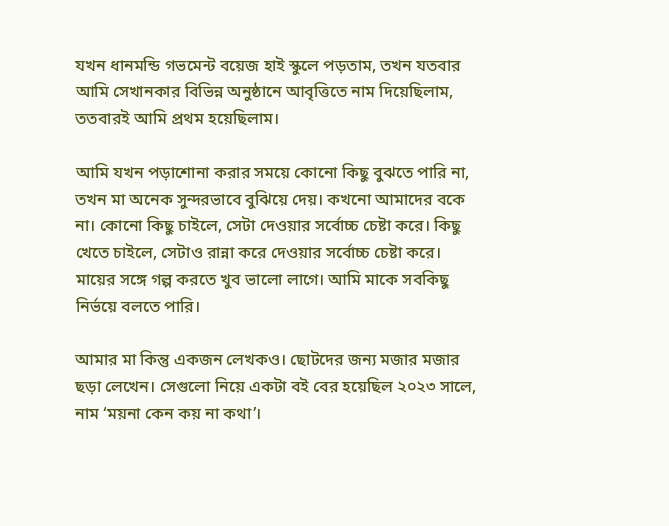যখন ধানমন্ডি গভমেন্ট বয়েজ হাই স্কুলে পড়তাম, তখন যতবার আমি সেখানকার বিভিন্ন অনুষ্ঠানে আবৃত্তিতে নাম দিয়েছিলাম, ততবারই আমি প্রথম হয়েছিলাম।

আমি যখন পড়াশোনা করার সময়ে কোনো কিছু বুঝতে পারি না, তখন মা অনেক সুন্দরভাবে বুঝিয়ে দেয়। কখনো আমাদের বকে না। কোনো কিছু চাইলে, সেটা দেওয়ার সর্বোচ্চ চেষ্টা করে। কিছু খেতে চাইলে, সেটাও রান্না করে দেওয়ার সর্বোচ্চ চেষ্টা করে। মায়ের সঙ্গে গল্প করতে খুব ভালো লাগে। আমি মাকে সবকিছু নির্ভয়ে বলতে পারি।

আমার মা কিন্তু একজন লেখকও। ছোটদের জন্য মজার মজার ছড়া লেখেন। সেগুলো নিয়ে একটা বই বের হয়েছিল ২০২৩ সালে, নাম ‘ময়না কেন কয় না কথা’।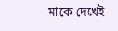মাকে দেখেই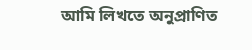আমি লিখতে অনুপ্রাণিত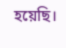হয়েছি।